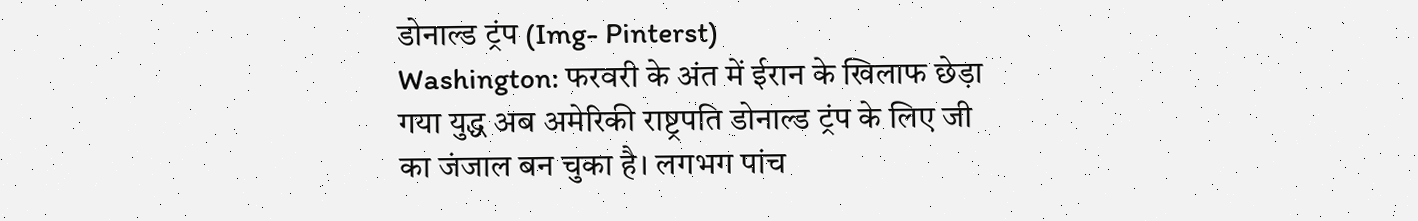डोनाल्ड ट्रंप (Img- Pinterst)
Washington: फरवरी के अंत में ईरान के खिलाफ छेड़ा गया युद्ध अब अमेरिकी राष्ट्रपति डोनाल्ड ट्रंप के लिए जी का जंजाल बन चुका है। लगभग पांच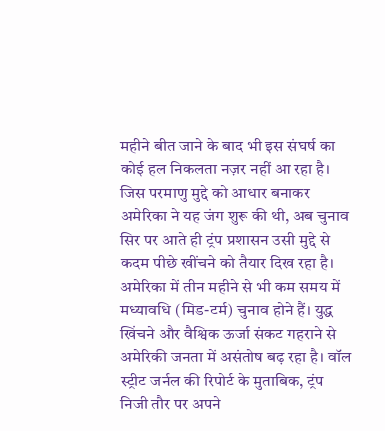महीने बीत जाने के बाद भी इस संघर्ष का कोई हल निकलता नज़र नहीं आ रहा है। जिस परमाणु मुद्दे को आधार बनाकर अमेरिका ने यह जंग शुरू की थी, अब चुनाव सिर पर आते ही ट्रंप प्रशासन उसी मुद्दे से कदम पीछे खींचने को तैयार दिख रहा है।
अमेरिका में तीन महीने से भी कम समय में मध्यावधि (मिड-टर्म) चुनाव होने हैं। युद्ध खिंचने और वैश्विक ऊर्जा संकट गहराने से अमेरिकी जनता में असंतोष बढ़ रहा है। वॉल स्ट्रीट जर्नल की रिपोर्ट के मुताबिक, ट्रंप निजी तौर पर अपने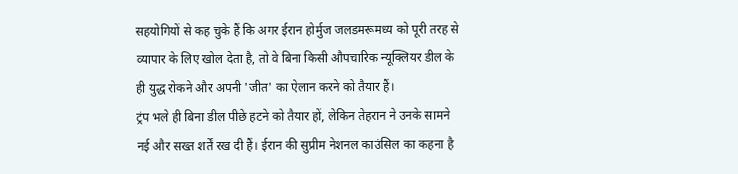सहयोगियों से कह चुके हैं कि अगर ईरान होर्मुज जलडमरूमध्य को पूरी तरह से व्यापार के लिए खोल देता है, तो वे बिना किसी औपचारिक न्यूक्लियर डील के ही युद्ध रोकने और अपनी 'जीत' का ऐलान करने को तैयार हैं।
ट्रंप भले ही बिना डील पीछे हटने को तैयार हों, लेकिन तेहरान ने उनके सामने नई और सख्त शर्तें रख दी हैं। ईरान की सुप्रीम नेशनल काउंसिल का कहना है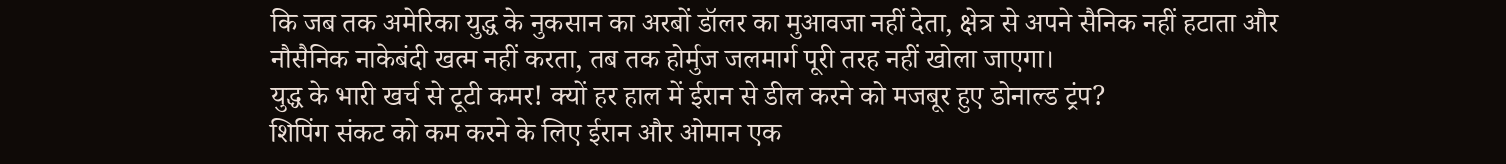कि जब तक अमेरिका युद्ध के नुकसान का अरबों डॉलर का मुआवजा नहीं देता, क्षेत्र से अपने सैनिक नहीं हटाता और नौसैनिक नाकेबंदी खत्म नहीं करता, तब तक होर्मुज जलमार्ग पूरी तरह नहीं खोला जाएगा।
युद्ध के भारी खर्च से टूटी कमर! क्यों हर हाल में ईरान से डील करने को मजबूर हुए डोनाल्ड ट्रंप?
शिपिंग संकट को कम करने के लिए ईरान और ओमान एक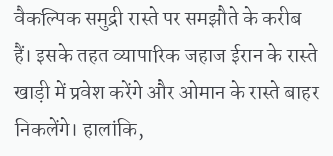वैकल्पिक समुद्री रास्ते पर समझौते के करीब हैं। इसके तहत व्यापारिक जहाज ईरान के रास्ते खाड़ी में प्रवेश करेंगे और ओमान के रास्ते बाहर निकलेंगे। हालांकि,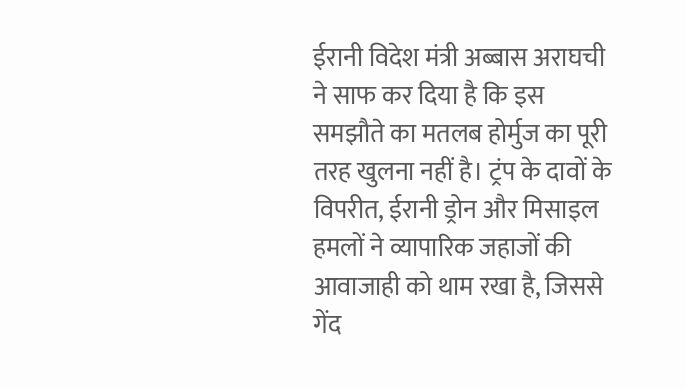ईरानी विदेश मंत्री अब्बास अराघची ने साफ कर दिया है कि इस समझौते का मतलब होर्मुज का पूरी तरह खुलना नहीं है। ट्रंप के दावों के विपरीत, ईरानी ड्रोन और मिसाइल हमलों ने व्यापारिक जहाजों की आवाजाही को थाम रखा है, जिससे गेंद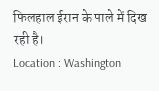फिलहाल ईरान के पाले में दिख रही है।
Location : Washington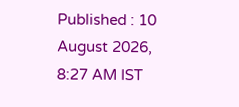Published : 10 August 2026, 8:27 AM IST